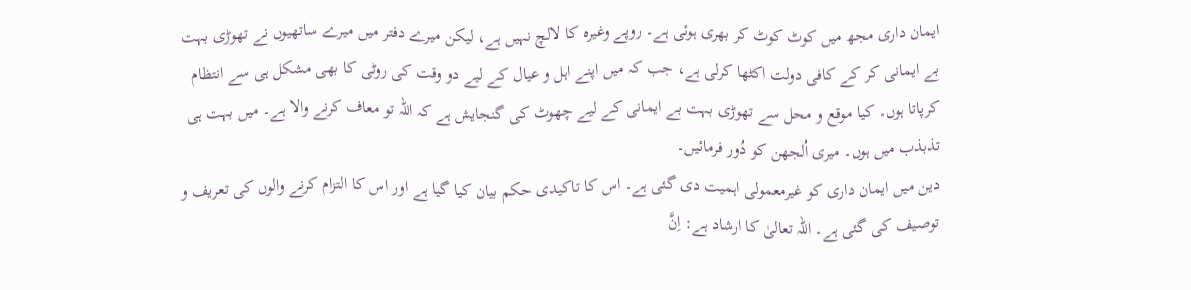ایمان داری مجھ میں کوٹ کوٹ کر بھری ہوئی ہے۔ روپے وغیرہ کا لالچ نہیں ہے، لیکن میرے دفتر میں میرے ساتھیوں نے تھوڑی بہت بے ایمانی کر کے کافی دولت اکٹھا کرلی ہے، جب کہ میں اپنے اہل و عیال کے لیے دو وقت کی روٹی کا بھی مشکل ہی سے انتظام کرپاتا ہوں۔ کیا موقع و محل سے تھوڑی بہت بے ایمانی کے لیے چھوٹ کی گنجایش ہے کہ اللہ تو معاف کرنے والا ہے۔ میں بہت ہی تذبذب میں ہوں۔ میری اُلجھن کو دُور فرمائیں۔
دین میں ایمان داری کو غیرمعمولی اہمیت دی گئی ہے۔ اس کا تاکیدی حکم بیان کیا گیا ہے اور اس کا التزام کرنے والوں کی تعریف و توصیف کی گئی ہے۔ اللہ تعالیٰ کا ارشاد ہے: اِنَّ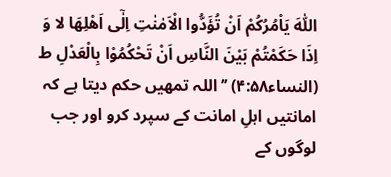اللّٰہَ یَاْمُرُکُمْ اَنْ تُؤَدُّوا الْاَمٰنٰتِ اِلٰٓی اَھْلِھَا لا وَ اِذَا حَکَمْتُمْ بَیْنَ النَّاسِ اَنْ تَحْکُمُوْا بِالْعَدْلِ ط (النساء۴:۵۸) ’’اللہ تمھیں حکم دیتا ہے کہ امانتیں اہلِ امانت کے سپرد کرو اور جب لوگوں کے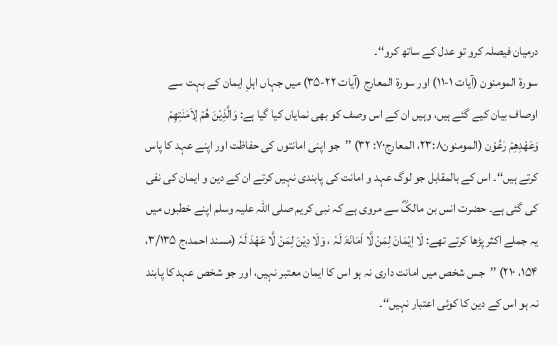درمیان فیصلہ کرو تو عدل کے ساتھ کرو‘‘۔
سورۃ المومنون (آیات ۱-۱۱) اور سورۃ المعارج (آیات ۲۲-۳۵) میں جہاں اہلِ ایمان کے بہت سے اوصاف بیان کیے گئے ہیں، وہیں ان کے اس وصف کو بھی نمایاں کیا گیا ہے: وَالَّذِیْنَ ھُمْ لِاَمٰنٰتِھِمْ وَعَھْدِھِمْ رٰعُوْن (المومنون۲۳:۸، المعارج۷۰: ۳۲) ’’جو اپنی امانتوں کی حفاظت اور اپنے عہد کا پاس کرتے ہیں‘‘۔ اس کے بالمقابل جو لوگ عہد و امانت کی پابندی نہیں کرتے ان کے دین و ایمان کی نفی کی گئی ہے۔ حضرت انس بن مالکؓ سے مروی ہے کہ نبی کریم صلی اللہ علیہ وسلم اپنے خطبوں میں یہ جملے اکثر پڑھا کرتے تھے: لَا اِیْمَانَ لِمَنْ لَّا اَمَانَۃَ لَہٗ ، وَلَا دِیْنَ لِمَنْ لَّا عَھْدَ لَہٗ (مسند احمد،ج ۳/۱۳۵، ۱۵۴، ۲۱۰) ’’جس شخص میں امانت داری نہ ہو اس کا ایمان معتبر نہیں، اور جو شخص عہد کا پابند نہ ہو اس کے دین کا کوئی اعتبار نہیں‘‘۔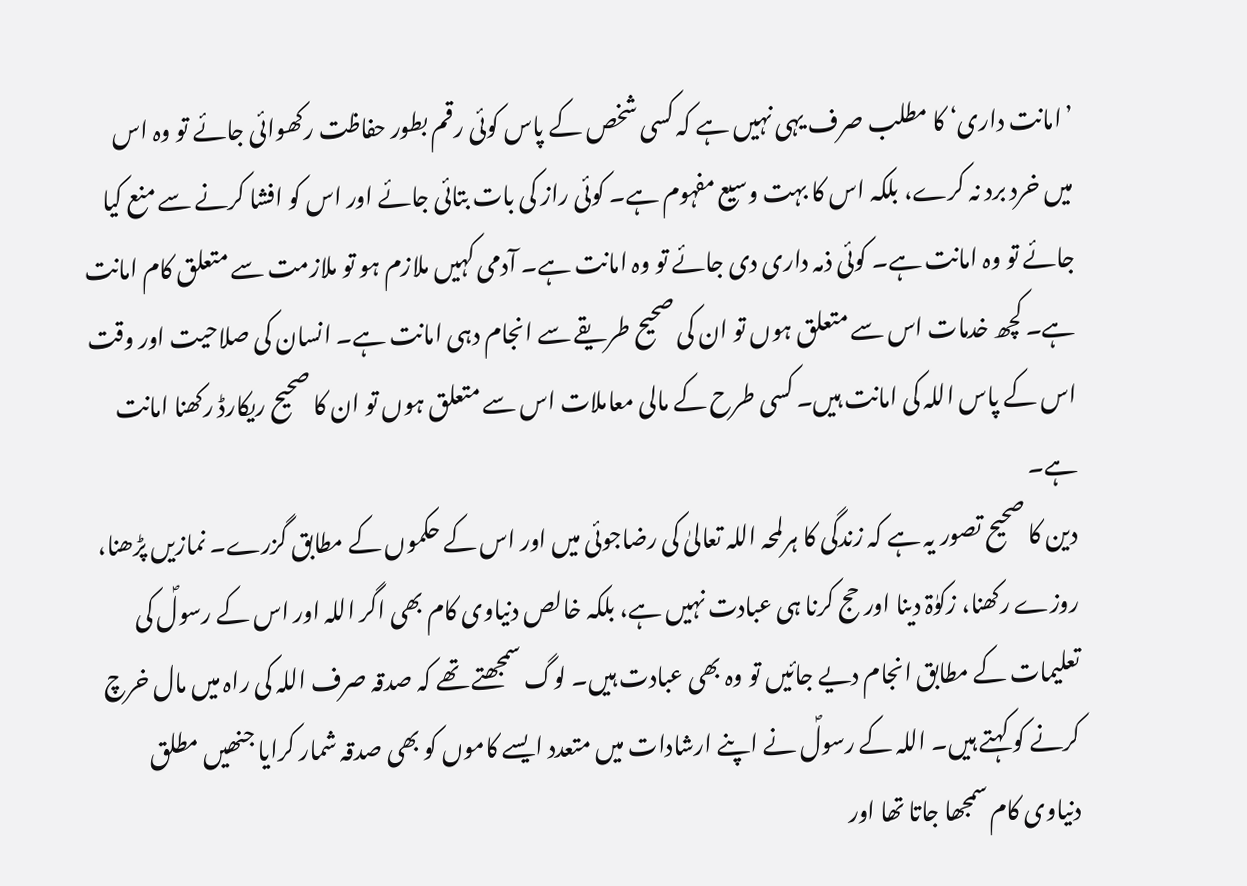’امانت داری‘ کا مطلب صرف یہی نہیں ہے کہ کسی شخص کے پاس کوئی رقم بطور حفاظت رکھوائی جائے تو وہ اس میں خرد برد نہ کرے، بلکہ اس کا بہت وسیع مفہوم ہے۔ کوئی راز کی بات بتائی جائے اور اس کو افشا کرنے سے منع کیا جائے تو وہ امانت ہے۔ کوئی ذمہ داری دی جائے تو وہ امانت ہے۔ آدمی کہیں ملازم ہو تو ملازمت سے متعلق کام امانت ہے۔ کچھ خدمات اس سے متعلق ہوں تو ان کی صحیح طریقے سے انجام دہی امانت ہے۔ انسان کی صلاحیت اور وقت اس کے پاس اللہ کی امانت ہیں۔ کسی طرح کے مالی معاملات اس سے متعلق ہوں تو ان کا صحیح ریکارڈ رکھنا امانت ہے۔
دین کا صحیح تصور یہ ہے کہ زندگی کا ہرلمحہ اللہ تعالیٰ کی رضاجوئی میں اور اس کے حکموں کے مطابق گزرے۔ نمازیں پڑھنا، روزے رکھنا، زکوٰۃ دینا اور حج کرنا ہی عبادت نہیں ہے، بلکہ خالص دنیاوی کام بھی اگر اللہ اور اس کے رسولؐ کی تعلیمات کے مطابق انجام دیے جائیں تو وہ بھی عبادت ہیں۔ لوگ سمجھتے تھے کہ صدقہ صرف اللہ کی راہ میں مال خرچ کرنے کو کہتے ہیں۔ اللہ کے رسولؐ نے اپنے ارشادات میں متعدد ایسے کاموں کو بھی صدقہ شمار کرایا جنھیں مطلق دنیاوی کام سمجھا جاتا تھا اور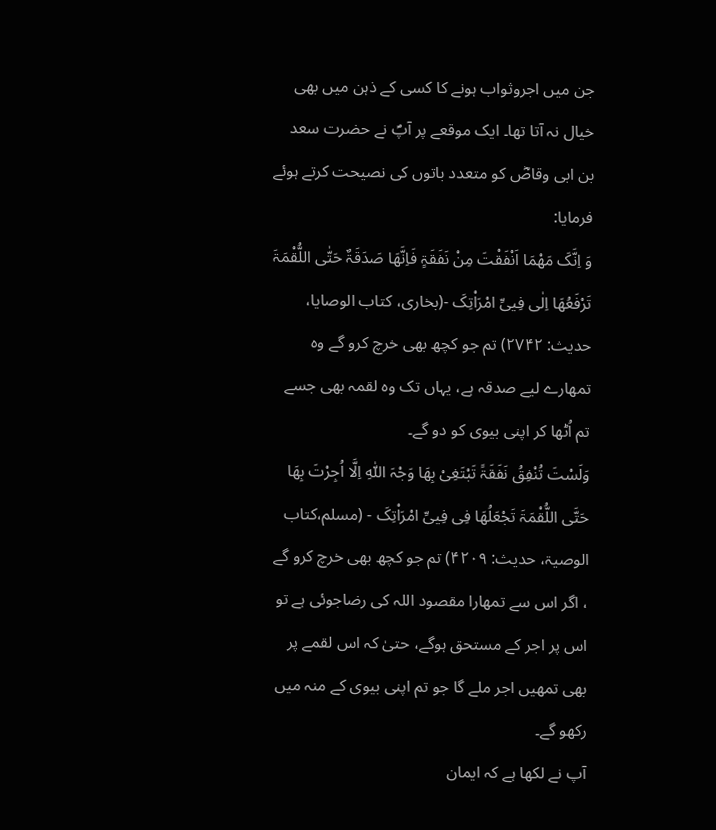جن میں اجروثواب ہونے کا کسی کے ذہن میں بھی خیال نہ آتا تھا۔ ایک موقعے پر آپؐ نے حضرت سعد بن ابی وقاصؓ کو متعدد باتوں کی نصیحت کرتے ہوئے فرمایا:
وَ اِنَّکَ مَھْمَا اَنْفَقْتَ مِنْ نَفَقَۃٍ فَاِنَّھَا صَدَقَۃٌ حَتّٰی اللُّقْمَۃَ تَرْفَعُھَا اِلٰی فِییِّ امْرَاْتِکَ -(بخاری، کتاب الوصایا، حدیث: ۲۷۴۲) تم جو کچھ بھی خرچ کرو گے وہ تمھارے لیے صدقہ ہے، یہاں تک وہ لقمہ بھی جسے تم اُٹھا کر اپنی بیوی کو دو گے۔
وَلَسْتَ تُنْفِقُ نَفَقَۃً تَبْتَغِیْ بِھَا وَجْہَ اللّٰہِ اِلَّا اُجِرْتَ بِھَا حَتَّی اللُّقْمَۃَ تَجْعَلُھَا فِی فِییِّ امْرَاْتِکَ - (مسلم،کتاب الوصیۃ، حدیث: ۴۲۰۹) تم جو کچھ بھی خرچ کرو گے ، اگر اس سے تمھارا مقصود اللہ کی رضاجوئی ہے تو اس پر اجر کے مستحق ہوگے، حتیٰ کہ اس لقمے پر بھی تمھیں اجر ملے گا جو تم اپنی بیوی کے منہ میں رکھو گے۔
آپ نے لکھا ہے کہ ایمان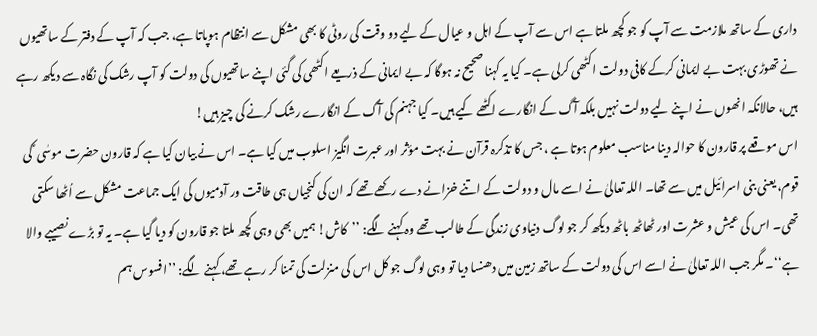داری کے ساتھ ملازمت سے آپ کو جو کچھ ملتا ہے اس سے آپ کے اہل و عیال کے لیے دو وقت کی روٹی کا بھی مشکل سے انتظام ہوپاتا ہے، جب کہ آپ کے دفتر کے ساتھیوں نے تھوڑی بہت بے ایمانی کرکے کافی دولت اکٹھی کرلی ہے۔ کیا یہ کہنا صحیح نہ ہوگا کہ بے ایمانی کے ذریعے اکٹھی کی گئی اپنے ساتھیوں کی دولت کو آپ رشک کی نگاہ سے دیکھ رہے ہیں، حالانکہ انھوں نے اپنے لیے دولت نہیں بلکہ آگ کے انگارے اکٹھے کیے ہیں۔ کیا جہنم کی آگ کے انگارے رشک کرنے کی چیز ہیں!
اس موقعے پر قارون کا حوالہ دینا مناسب معلوم ہوتا ہے ، جس کا تذکرہ قرآن نے بہت مؤثر اور عبرت انگیز اسلوب میں کیا ہے۔ اس نے بیان کیا ہے کہ قارون حضرت موسٰی ؑ کی قوم، یعنی بنی اسرائیل میں سے تھا۔ اللہ تعالیٰ نے اسے مال و دولت کے اتنے خزانے دے رکھے تھے کہ ان کی کنجیاں ہی طاقت ور آدمیوں کی ایک جماعت مشکل سے اُٹھا سکتی تھی۔ اس کی عیش و عشرت اور ٹھاٹھ باٹھ دیکھ کر جو لوگ دنیاوی زندگی کے طالب تھے وہ کہنے لگے: ’’کاش! ہمیں بھی وہی کچھ ملتا جو قارون کو دیا گیا ہے۔ یہ تو بڑے نصیبے والا ہے‘‘۔ مگر جب اللہ تعالیٰ نے اسے اس کی دولت کے ساتھ زمین میں دھنسا دیا تو وہی لوگ جو کل اس کی منزلت کی تمنا کر رہے تھے، کہنے لگے: ’’افسوس ہم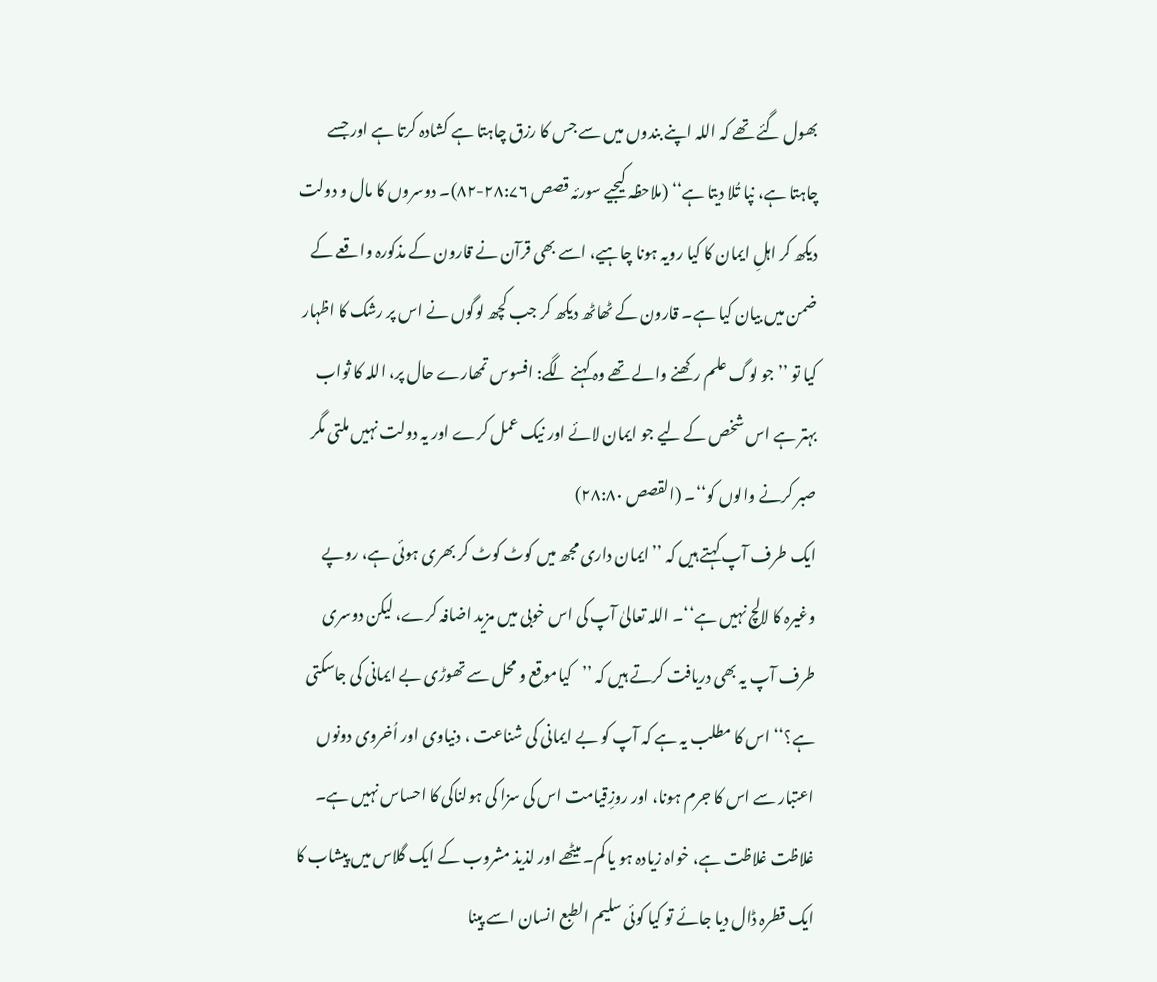بھول گئے تھے کہ اللہ اپنے بندوں میں سے جس کا رزق چاہتا ہے کشادہ کرتا ہے اور جسے چاہتا ہے، نپا تُلا دیتا ہے‘‘ (ملاحظہ کیجیے سورئہ قصص ۲۸:۷۶-۸۲)۔ دوسروں کا مال و دولت دیکھ کر اہلِ ایمان کا کیا رویہ ہونا چاہیے، اسے بھی قرآن نے قارون کے مذکورہ واقعے کے ضمن میں بیان کیا ہے۔ قارون کے ٹھاٹھ دیکھ کر جب کچھ لوگوں نے اس پر رشک کا اظہار کیا تو ’’جو لوگ علم رکھنے والے تھے وہ کہنے لگے: افسوس تمھارے حال پر، اللہ کا ثواب بہتر ہے اس شخص کے لیے جو ایمان لائے اور نیک عمل کرے اور یہ دولت نہیں ملتی مگر صبر کرنے والوں کو‘‘۔ (القصص ۲۸:۸۰)
ایک طرف آپ کہتے ہیں کہ ’’ایمان داری مجھ میں کوٹ کوٹ کر بھری ہوئی ہے، روپے وغیرہ کا لالچ نہیں ہے‘‘۔ اللہ تعالیٰ آپ کی اس خوبی میں مزید اضافہ کرے، لیکن دوسری طرف آپ یہ بھی دریافت کرتے ہیں کہ ’’کیاموقع و محل سے تھوڑی بے ایمانی کی جاسکتی ہے؟‘‘ اس کا مطلب یہ ہے کہ آپ کو بے ایمانی کی شناعت ، دنیاوی اور اُخروی دونوں اعتبار سے اس کا جرم ہونا، اور روزِقیامت اس کی سزا کی ہولناکی کا احساس نہیں ہے۔ غلاظت غلاظت ہے، خواہ زیادہ ہو یا کم۔ میٹھے اور لذیذ مشروب کے ایک گلاس میں پیشاب کا ایک قطرہ ڈال دیا جائے تو کیا کوئی سلیم الطبع انسان اسے پینا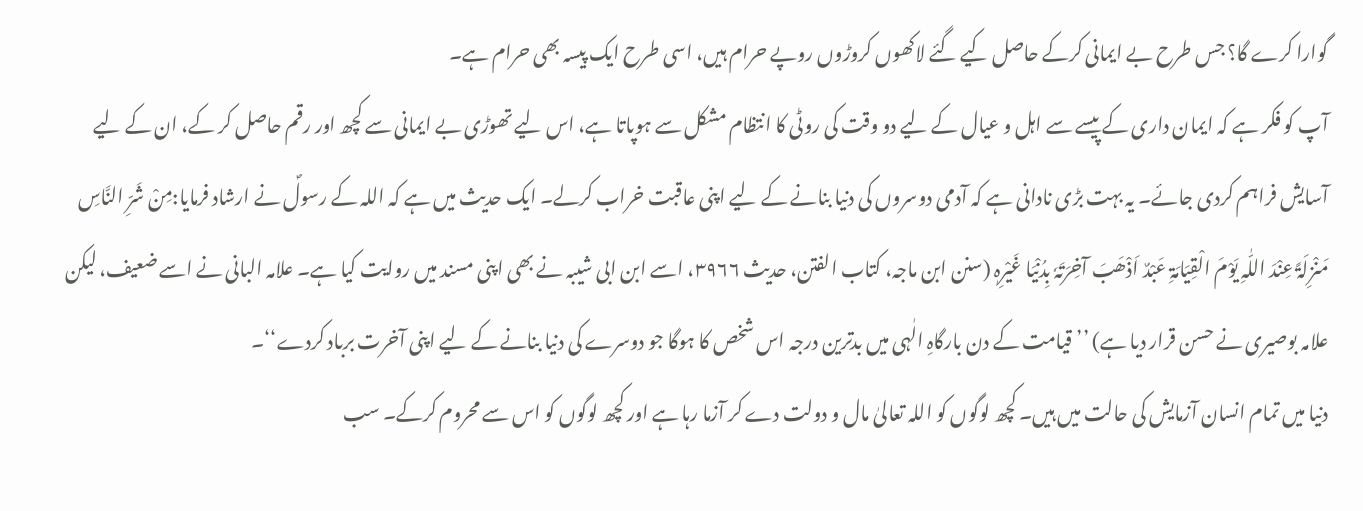گوارا کرے گا؟ جس طرح بے ایمانی کرکے حاصل کیے گئے لاکھوں کروڑوں روپے حرام ہیں، اسی طرح ایک پیسہ بھی حرام ہے۔
آپ کو فکر ہے کہ ایمان داری کے پیسے سے اہل و عیال کے لیے دو وقت کی روٹی کا انتظام مشکل سے ہوپاتا ہے، اس لیے تھوڑی بے ایمانی سے کچھ اور رقم حاصل کر کے، ان کے لیے آسایش فراہم کردی جائے۔ یہ بہت بڑی نادانی ہے کہ آدمی دوسروں کی دنیا بنانے کے لیے اپنی عاقبت خراب کرلے۔ ایک حدیث میں ہے کہ اللہ کے رسولؐ نے ارشاد فرمایا:مِنْ شَرِّ النَّاسِ مَنْزِلَۃً عِنْدَ اللّٰہِ یَوْمَ الْقِیَامَۃِ عَبْدٌ اَذْھَبَ آخِرَتَہٗ بِدُنْیَا غَیْرِہٖ (سنن ابن ماجہ، کتاب الفتن، حدیث ۳۹۶۶، اسے ابن ابی شیبہ نے بھی اپنی مسند میں روایت کیا ہے۔ علامہ البانی نے اسے ضعیف، لیکن علامہ بوصیری نے حسن قرار دیا ہے) ’’قیامت کے دن بارگاہِ الٰہی میں بدترین درجہ اس شخص کا ہوگا جو دوسرے کی دنیا بنانے کے لیے اپنی آخرت برباد کردے‘‘۔
دنیا میں تمام انسان آزمایش کی حالت میں ہیں۔ کچھ لوگوں کو اللہ تعالیٰ مال و دولت دے کر آزما رہا ہے اور کچھ لوگوں کو اس سے محروم کرکے۔ سب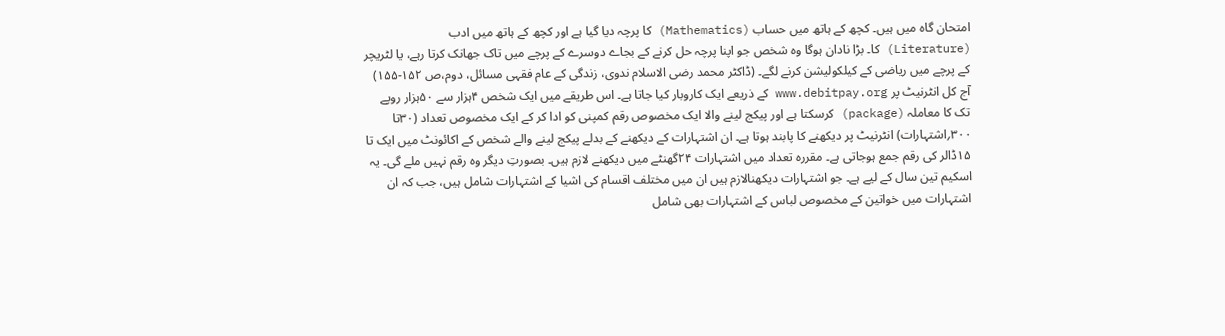امتحان گاہ میں ہیں۔ کچھ کے ہاتھ میں حساب (Mathematics) کا پرچہ دیا گیا ہے اور کچھ کے ہاتھ میں ادب (Literature) کا۔ بڑا نادان ہوگا وہ شخص جو اپنا پرچہ حل کرنے کے بجاے دوسرے کے پرچے میں تاک جھانک کرتا رہے، یا لٹریچر کے پرچے میں ریاضی کے کیلکولیشن کرنے لگے۔ (ڈاکٹر محمد رضی الاسلام ندوی، زندگی کے عام فقہی مسائل، دوم،ص ۱۵۲-۱۵۵)
آج کل انٹرنیٹ پر www.debitpay.org کے ذریعے ایک کاروبار کیا جاتا ہے۔ اس طریقے میں ایک شخص ۴ہزار سے ۵۰ہزار روپے تک کا معاملہ (package) کرسکتا ہے اور پیکج لینے والا ایک مخصوص رقم کمپنی کو ادا کر کے ایک مخصوص تعداد (۳۰تا ۳۰۰؍اشتہارات) انٹرنیٹ پر دیکھنے کا پابند ہوتا ہے۔ ان اشتہارات کے دیکھنے کے بدلے پیکج لینے والے شخص کے اکائونٹ میں ایک تا ۱۵ڈالر کی رقم جمع ہوجاتی ہے۔ مقررہ تعداد میں اشتہارات ۲۴گھنٹے میں دیکھنے لازم ہیں۔ بصورتِ دیگر وہ رقم نہیں ملے گی۔ یہ اسکیم تین سال کے لیے ہے۔ جو اشتہارات دیکھنالازم ہیں ان میں مختلف اقسام کی اشیا کے اشتہارات شامل ہیں، جب کہ ان اشتہارات میں خواتین کے مخصوص لباس کے اشتہارات بھی شامل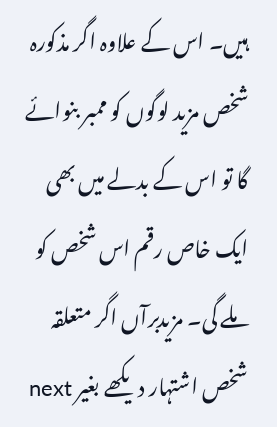ہیں۔ اس کے علاوہ اگر مذکورہ شخص مزید لوگوں کو ممبر بنوائے گا تو اس کے بدلے میں بھی ایک خاص رقم اس شخص کو ملے گی۔ مزیدبرآں اگر متعلقہ شخص اشتہار دیکھے بغیر next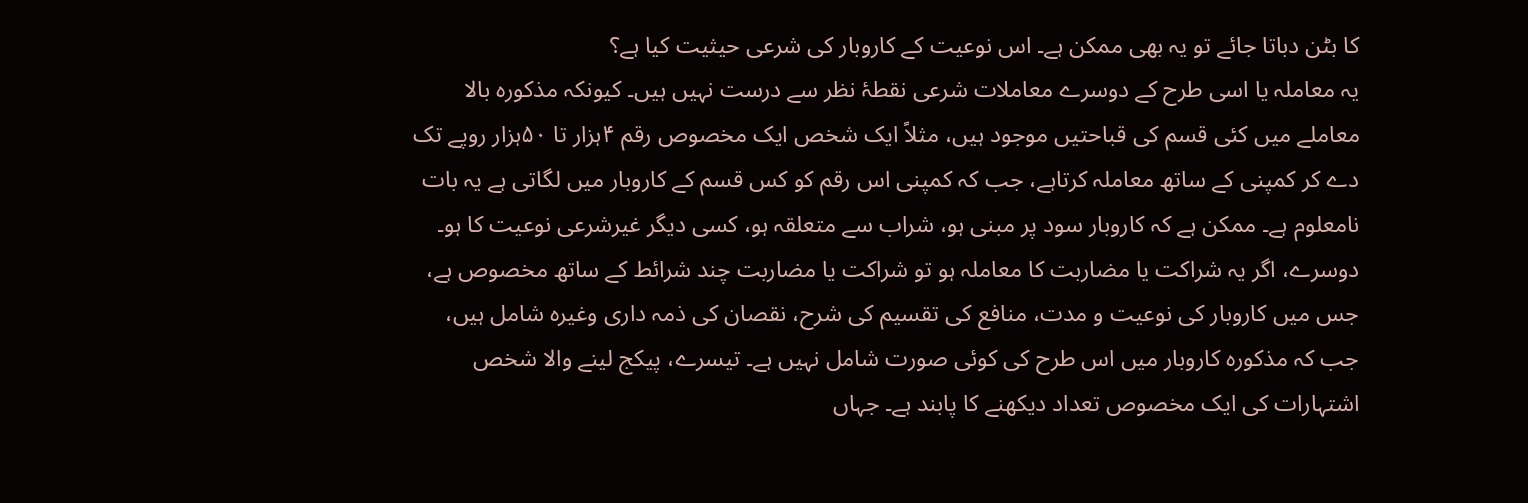کا بٹن دباتا جائے تو یہ بھی ممکن ہے۔ اس نوعیت کے کاروبار کی شرعی حیثیت کیا ہے؟
یہ معاملہ یا اسی طرح کے دوسرے معاملات شرعی نقطۂ نظر سے درست نہیں ہیں۔ کیونکہ مذکورہ بالا معاملے میں کئی قسم کی قباحتیں موجود ہیں، مثلاً ایک شخص ایک مخصوص رقم ۴ہزار تا ۵۰ہزار روپے تک دے کر کمپنی کے ساتھ معاملہ کرتاہے، جب کہ کمپنی اس رقم کو کس قسم کے کاروبار میں لگاتی ہے یہ بات نامعلوم ہے۔ ممکن ہے کہ کاروبار سود پر مبنی ہو، شراب سے متعلقہ ہو، کسی دیگر غیرشرعی نوعیت کا ہو۔ دوسرے، اگر یہ شراکت یا مضاربت کا معاملہ ہو تو شراکت یا مضاربت چند شرائط کے ساتھ مخصوص ہے، جس میں کاروبار کی نوعیت و مدت، منافع کی تقسیم کی شرح، نقصان کی ذمہ داری وغیرہ شامل ہیں، جب کہ مذکورہ کاروبار میں اس طرح کی کوئی صورت شامل نہیں ہے۔ تیسرے، پیکج لینے والا شخص اشتہارات کی ایک مخصوص تعداد دیکھنے کا پابند ہے۔ جہاں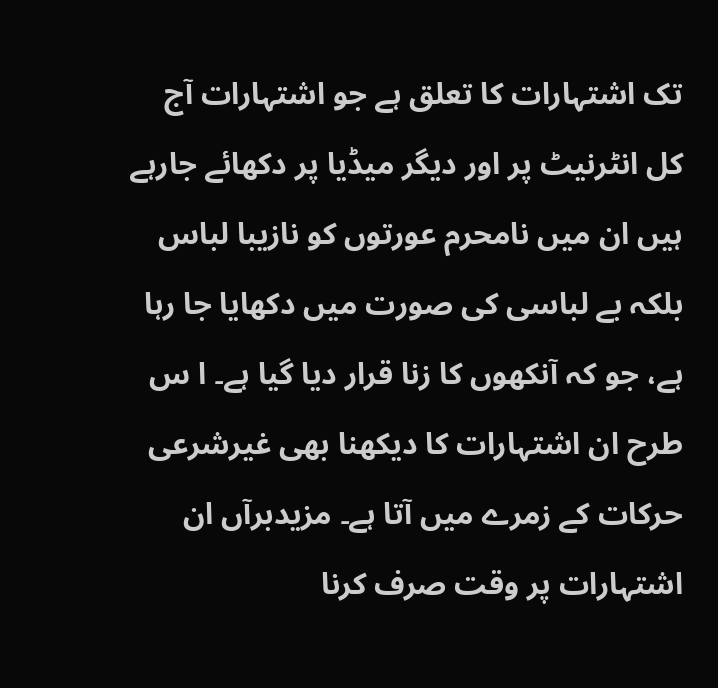تک اشتہارات کا تعلق ہے جو اشتہارات آج کل انٹرنیٹ پر اور دیگر میڈیا پر دکھائے جارہے ہیں ان میں نامحرم عورتوں کو نازیبا لباس بلکہ بے لباسی کی صورت میں دکھایا جا رہا ہے، جو کہ آنکھوں کا زنا قرار دیا گیا ہے۔ ا س طرح ان اشتہارات کا دیکھنا بھی غیرشرعی حرکات کے زمرے میں آتا ہے۔ مزیدبرآں ان اشتہارات پر وقت صرف کرنا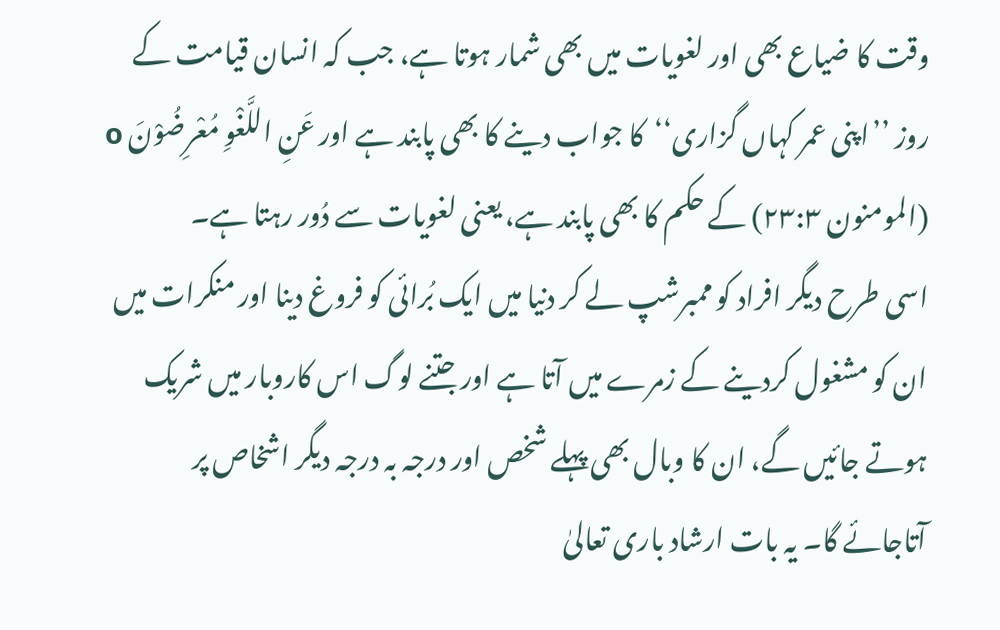وقت کا ضیاع بھی اور لغویات میں بھی شمار ہوتا ہے، جب کہ انسان قیامت کے روز ’’اپنی عمر کہاں گزاری‘‘کا جواب دینے کا بھی پابند ہے اور عَنِ اللَّغْوِ مُعْرِضُوْنَ o (المومنون ۲۳:۳) کے حکم کا بھی پابند ہے، یعنی لغویات سے دُور رہتا ہے۔
اسی طرح دیگر افراد کو ممبرشپ لے کر دنیا میں ایک بُرائی کو فروغ دینا اور منکرات میں ان کو مشغول کردینے کے زمرے میں آتا ہے اور جتنے لوگ اس کاروبار میں شریک ہوتے جائیں گے، ان کا وبال بھی پہلے شخص اور درجہ بہ درجہ دیگر اشخاص پر آتاجائے گا۔ یہ بات ارشاد باری تعالیٰ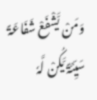وَمَنْ یَّشْفَعْ شَفَاعَۃً سَیِّئَۃً یَّکُنْ لَّہٗ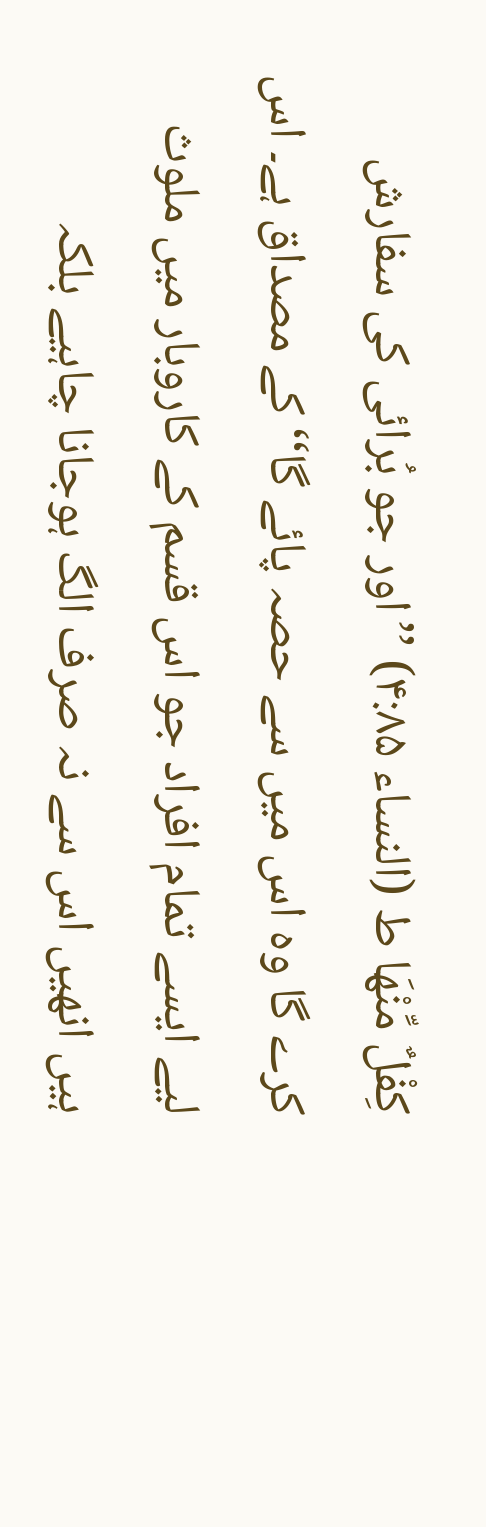کِفْلٌ مِّنْھَا ط (النساء ۴:۸۵) ’’اور جو بُرائی کی سفارش کرے گا وہ اس میں سے حصہ پائے گا‘‘ کے مصداق ہے۔ اس لیے ایسے تمام افراد جو اس قسم کے کاروبار میں ملوث ہیں انھیں اس سے نہ صرف الگ ہوجانا چاہیے بلکہ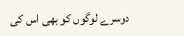دوسرے لوگوں کو بھی اس کی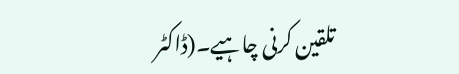تلقین کرنی چاہیے۔(ڈاکٹر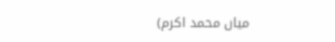میاں محمد اکرم)